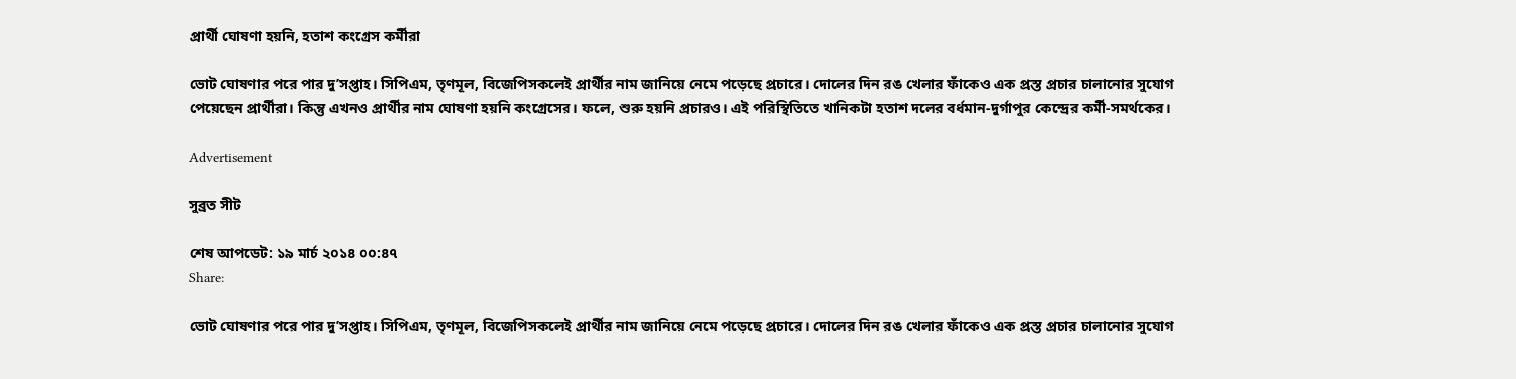প্রার্থী ঘোষণা হয়নি, হতাশ কংগ্রেস কর্মীরা

ভোট ঘোষণার পরে পার দু’সপ্তাহ। সিপিএম, তৃণমূল, বিজেপিসকলেই প্রার্থীর নাম জানিয়ে নেমে পড়েছে প্রচারে। দোলের দিন রঙ খেলার ফাঁকেও এক প্রস্ত প্রচার চালানোর সুযোগ পেয়েছেন প্রার্থীরা। কিন্তু এখনও প্রার্থীর নাম ঘোষণা হয়নি কংগ্রেসের। ফলে, শুরু হয়নি প্রচারও। এই পরিস্থিতিতে খানিকটা হতাশ দলের বর্ধমান-দুর্গাপুর কেন্দ্রের কর্মী-সমর্থকের।

Advertisement

সুব্রত সীট

শেষ আপডেট: ১৯ মার্চ ২০১৪ ০০:৪৭
Share:

ভোট ঘোষণার পরে পার দু’সপ্তাহ। সিপিএম, তৃণমূল, বিজেপিসকলেই প্রার্থীর নাম জানিয়ে নেমে পড়েছে প্রচারে। দোলের দিন রঙ খেলার ফাঁকেও এক প্রস্ত প্রচার চালানোর সুযোগ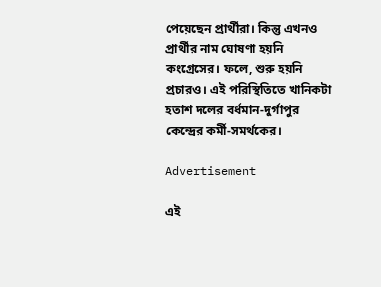পেয়েছেন প্রার্থীরা। কিন্তু এখনও প্রার্থীর নাম ঘোষণা হয়নি কংগ্রেসের। ফলে, শুরু হয়নি প্রচারও। এই পরিস্থিতিতে খানিকটা হতাশ দলের বর্ধমান-দুর্গাপুর কেন্দ্রের কর্মী-সমর্থকের।

Advertisement

এই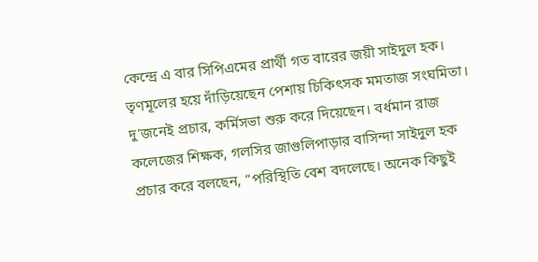কেন্দ্রে এ বার সিপিএমের প্রার্থী গত বারের জয়ী সাইদুল হক। তৃণমূলের হয়ে দাঁড়িয়েছেন পেশায় চিকিৎসক মমতাজ সংঘমিতা। দু’জনেই প্রচার, কর্মিসভা শুরু করে দিয়েছেন। বর্ধমান রাজ কলেজের শিক্ষক, গলসির জাগুলিপাড়ার বাসিন্দা সাইদুল হক প্রচার করে বলছেন, “পরিস্থিতি বেশ বদলেছে। অনেক কিছুই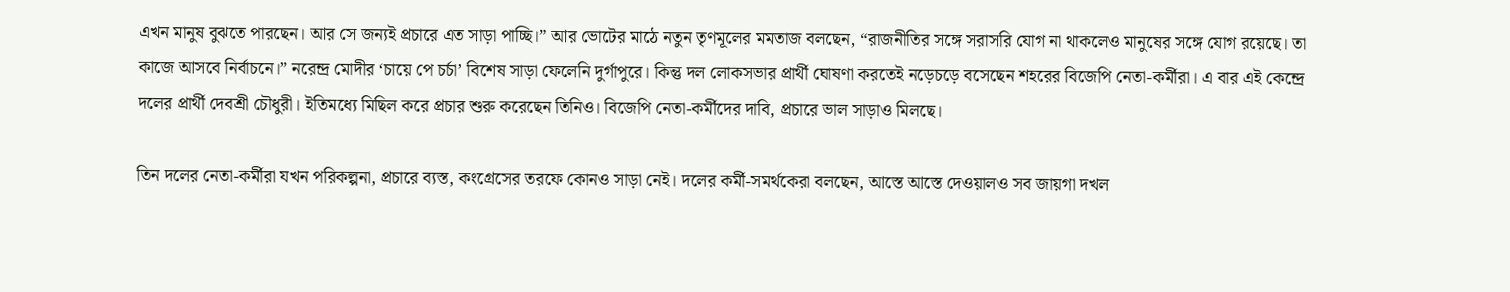এখন মানুষ বুঝতে পারছেন। আর সে জন্যই প্রচারে এত সাড়া পাচ্ছি।” আর ভোটের মাঠে নতুন তৃণমূলের মমতাজ বলছেন, “রাজনীতির সঙ্গে সরাসরি যোগ না থাকলেও মানুষের সঙ্গে যোগ রয়েছে। তা কাজে আসবে নির্বাচনে।” নরেন্দ্র মোদীর ‘চায়ে পে চর্চা’ বিশেষ সাড়া ফেলেনি দুর্গাপুরে। কিন্তু দল লোকসভার প্রার্থী ঘোষণা করতেই নড়েচড়ে বসেছেন শহরের বিজেপি নেতা-কর্মীরা। এ বার এই কেন্দ্রে দলের প্রার্থী দেবশ্রী চৌধুরী। ইতিমধ্যে মিছিল করে প্রচার শুরু করেছেন তিনিও। বিজেপি নেতা-কর্মীদের দাবি, প্রচারে ভাল সাড়াও মিলছে।

তিন দলের নেতা-কর্মীরা যখন পরিকল্পনা, প্রচারে ব্যস্ত, কংগ্রেসের তরফে কোনও সাড়া নেই। দলের কর্মী-সমর্থকেরা বলছেন, আস্তে আস্তে দেওয়ালও সব জায়গা দখল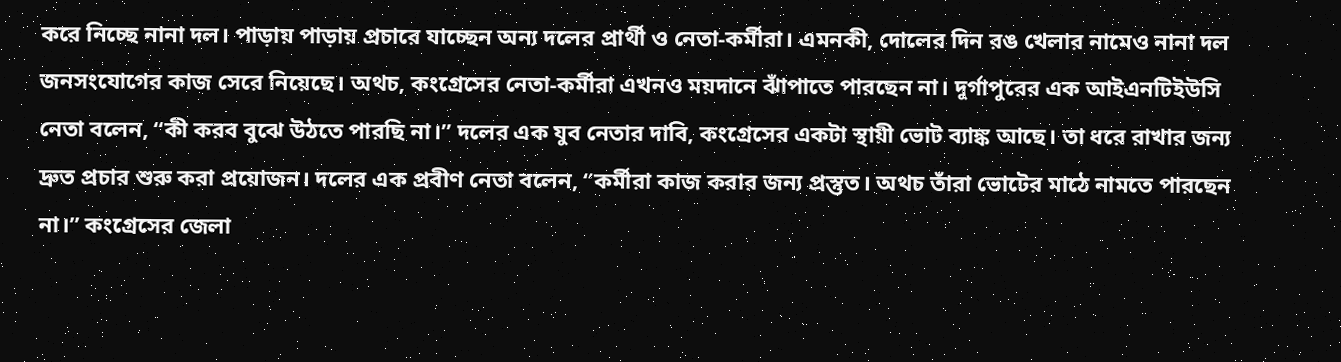করে নিচ্ছে নানা দল। পাড়ায় পাড়ায় প্রচারে যাচ্ছেন অন্য দলের প্রার্থী ও নেতা-কর্মীরা। এমনকী, দোলের দিন রঙ খেলার নামেও নানা দল জনসংযোগের কাজ সেরে নিয়েছে। অথচ, কংগ্রেসের নেতা-কর্মীরা এখনও ময়দানে ঝাঁপাতে পারছেন না। দুর্গাপুরের এক আইএনটিইউসি নেতা বলেন, “কী করব বুঝে উঠতে পারছি না।” দলের এক যুব নেতার দাবি, কংগ্রেসের একটা স্থায়ী ভোট ব্যাঙ্ক আছে। তা ধরে রাখার জন্য দ্রুত প্রচার শুরু করা প্রয়োজন। দলের এক প্রবীণ নেতা বলেন, “কর্মীরা কাজ করার জন্য প্রস্তুত। অথচ তাঁরা ভোটের মাঠে নামতে পারছেন না।” কংগ্রেসের জেলা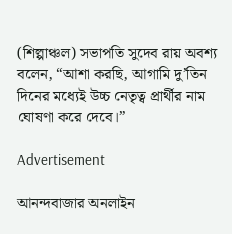(শিল্পাঞ্চল) সভাপতি সুদেব রায় অবশ্য বলেন, “আশা করছি, আগামি দু’তিন দিনের মধ্যেই উচ্চ নেতৃত্ব প্রার্থীর নাম ঘোষণা করে দেবে।”

Advertisement

আনন্দবাজার অনলাইন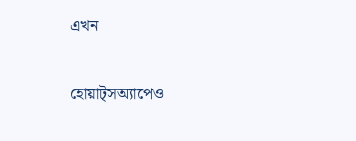এখন

হোয়াট্‌সঅ্যাপেও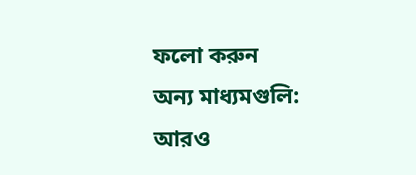ফলো করুন
অন্য মাধ্যমগুলি:
আরও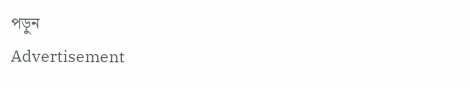পড়ুন
Advertisement